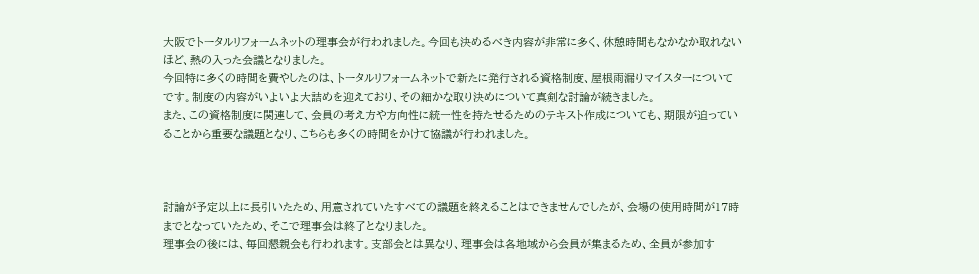大阪でトータルリフォームネットの理事会が行われました。今回も決めるべき内容が非常に多く、休憩時間もなかなか取れないほど、熱の入った会議となりました。
今回特に多くの時間を費やしたのは、トータルリフォームネットで新たに発行される資格制度、屋根雨漏りマイスターについてです。制度の内容がいよいよ大詰めを迎えており、その細かな取り決めについて真剣な討論が続きました。
また、この資格制度に関連して、会員の考え方や方向性に統一性を持たせるためのテキスト作成についても、期限が迫っていることから重要な議題となり、こちらも多くの時間をかけて協議が行われました。



討論が予定以上に長引いたため、用意されていたすべての議題を終えることはできませんでしたが、会場の使用時間が17時までとなっていたため、そこで理事会は終了となりました。
理事会の後には、毎回懇親会も行われます。支部会とは異なり、理事会は各地域から会員が集まるため、全員が参加す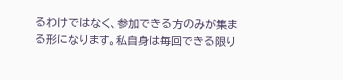るわけではなく、参加できる方のみが集まる形になります。私自身は毎回できる限り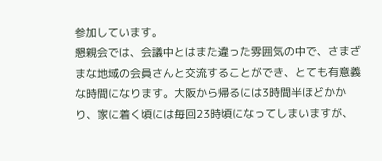参加しています。
懇親会では、会議中とはまた違った雰囲気の中で、さまざまな地域の会員さんと交流することができ、とても有意義な時間になります。大阪から帰るには3時間半ほどかかり、家に着く頃には毎回23時頃になってしまいますが、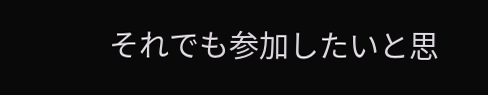それでも参加したいと思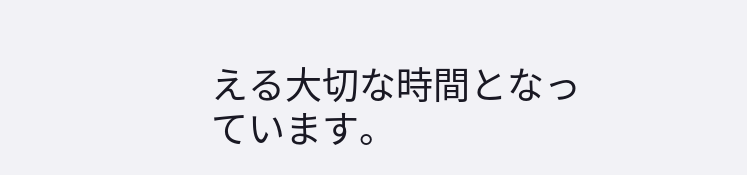える大切な時間となっています。